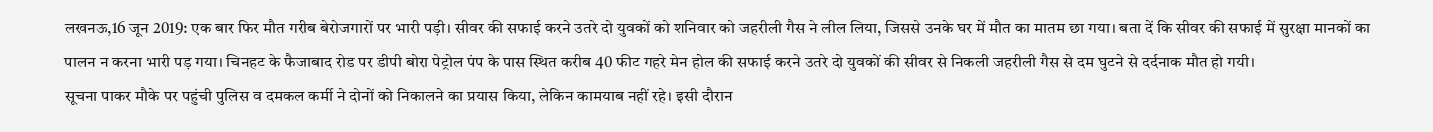लखनऊ,16 जून 2019: एक बार फिर मौत गरीब बेरोजगारों पर भारी पड़ी। सीवर की सफाई करने उतरे दो युवकों को शनिवार को जहरीली गैस ने लील लिया, जिससे उनके घर में मौत का मातम छा गया। बता दें कि सीवर की सफाई में सुरक्षा मानकों का पालन न करना भारी पड़ गया। चिनहट के फैजाबाद रोड पर डीपी बोरा पेट्रोल पंप के पास स्थित करीब 40 फीट गहरे मेन होल की सफाई करने उतरे दो युवकों की सीवर से निकली जहरीली गैस से दम घुटने से दर्दनाक मौत हो गयी।
सूचना पाकर मौके पर पहुंची पुलिस व दमकल कर्मी ने दोनों को निकालने का प्रयास किया, लेकिन कामयाब नहीं रहे। इसी दौरान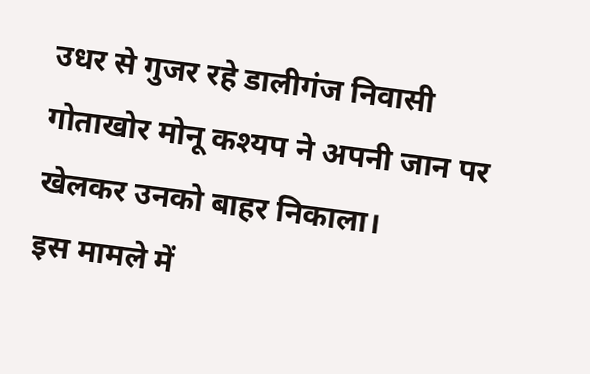उधर से गुजर रहे डालीगंज निवासी गोताखोर मोनू कश्यप ने अपनी जान पर खेलकर उनको बाहर निकाला।
इस मामले में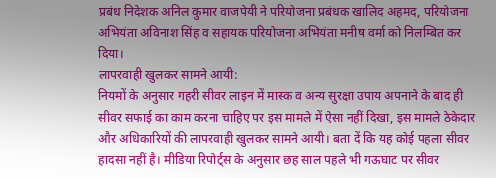प्रबंध निदेशक अनिल कुमार वाजपेयी ने परियोजना प्रबंधक खालिद अहमद, परियोजना अभियंता अविनाश सिंह व सहायक परियोजना अभियंता मनीष वर्मा को निलम्बित कर दिया।
लापरवाही खुलकर सामने आयी:
नियमों के अनुसार गहरी सीवर लाइन में मास्क व अन्य सुरक्षा उपाय अपनाने के बाद ही सीवर सफाई का काम करना चाहिए पर इस मामले में ऐसा नहीं दिखा, इस मामले ठेकेदार और अधिकारियों की लापरवाही खुलकर सामने आयी। बता दें कि यह कोई पहला सीवर हादसा नहीं है। मीडिया रिपोर्ट्स के अनुसार छह साल पहले भी गऊघाट पर सीवर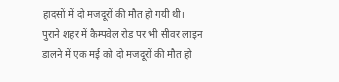हादसों में दो मजदूरों की मौत हो गयी थी। पुराने शहर में कैम्पवेल रोड पर भी सीवर लाइन डालने में एक मई को दो मजदूरों की मौत हो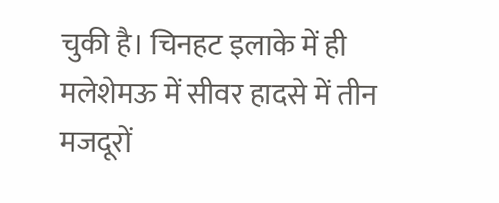चुकी है। चिनहट इलाके में ही मलेशेमऊ में सीवर हादसे में तीन मजदूरों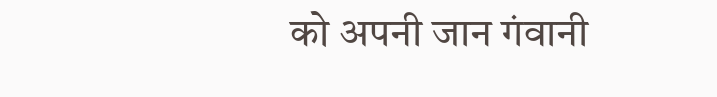को अपनी जान गंवानी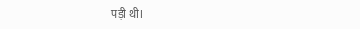पड़ी थी।